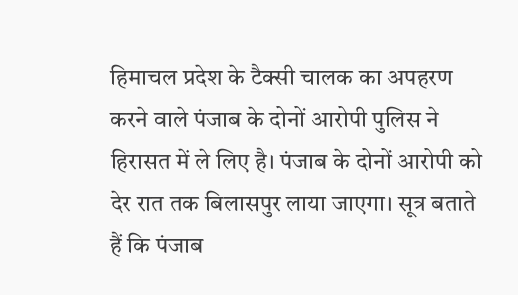हिमाचल प्रदेश के टैक्सी चालक का अपहरण करने वाले पंजाब के दोनों आरोपी पुलिस ने हिरासत में ले लिए है। पंजाब के दोनों आरोपी को देर रात तक बिलासपुर लाया जाएगा। सूत्र बताते हैं कि पंजाब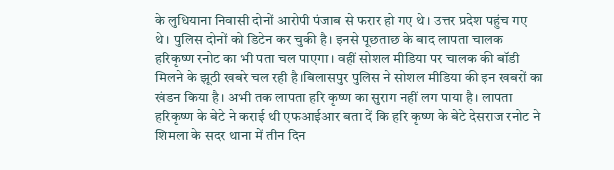के लुधियाना निवासी दोनों आरोपी पंजाब से फरार हो गए थे। उत्तर प्रदेश पहुंच गए थे। पुलिस दोनों को डिटेन कर चुकी है। इनसे पूछताछ के बाद लापता चालक हरिकृष्ण रनोट का भी पता चल पाएगा। वहीं सोशल मीडिया पर चालक की बॉडी मिलने के झूठी खबरे चल रही है।बिलासपुर पुलिस ने सोशल मीडिया की इन खबरों का खंडन किया है। अभी तक लापता हरि कृष्ण का सुराग नहीं लग पाया है। लापता हरिकृष्ण के बेटे ने कराई थी एफआईआर बता दें कि हरि कृष्ण के बेटे देसराज रनोट ने शिमला के सदर थाना में तीन दिन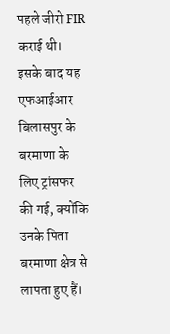पहले जीरो FIR कराई थी। इसके बाद यह एफआईआर बिलासपुर के बरमाणा के लिए ट्रांसफर की गई, क्योंकि उनके पिता बरमाणा क्षेत्र से लापता हुए हैं।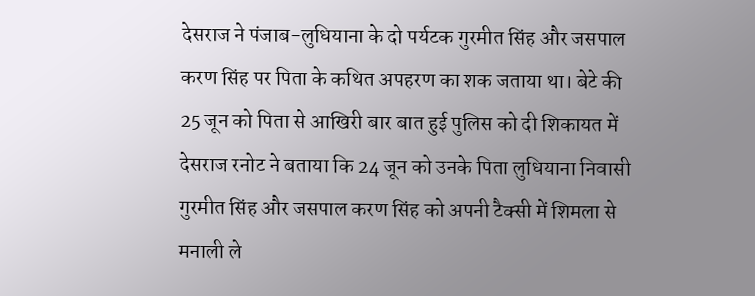देसराज ने पंजाब-लुधियाना के दो पर्यटक गुरमीत सिंह और जसपाल करण सिंह पर पिता के कथित अपहरण का शक जताया था। बेटे की 25 जून को पिता से आखिरी बार बात हुई पुलिस को दी शिकायत में देसराज रनोट ने बताया कि 24 जून को उनके पिता लुधियाना निवासी गुरमीत सिंह और जसपाल करण सिंह को अपनी टैक्सी में शिमला से मनाली ले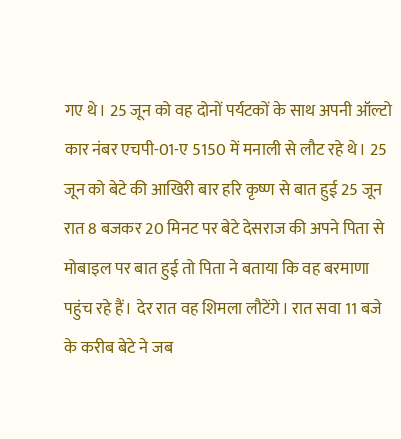गए थे। 25 जून को वह दोनों पर्यटकों के साथ अपनी ऑल्टो कार नंबर एचपी-01-ए 5150 में मनाली से लौट रहे थे। 25 जून को बेटे की आखिरी बार हरि कृष्ण से बात हुई 25 जून रात 8 बजकर 20 मिनट पर बेटे देसराज की अपने पिता से मोबाइल पर बात हुई तो पिता ने बताया कि वह बरमाणा पहुंच रहे हैं। देर रात वह शिमला लौटेंगे। रात सवा 11 बजे के करीब बेटे ने जब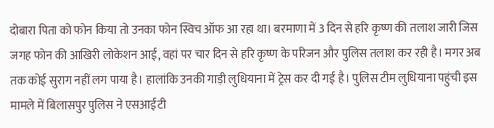दोबारा पिता को फोन किया तो उनका फोन स्विच ऑफ आ रहा था। बरमाणा में 3 दिन से हरि कृष्ण की तलाश जारी जिस जगह फोन की आखिरी लोकेशन आई, वहां पर चार दिन से हरि कृष्ण के परिजन और पुलिस तलाश कर रही है। मगर अब तक कोई सुराग नहीं लग पाया है। हालांकि उनकी गाड़ी लुधियाना में ट्रेस कर दी गई है। पुलिस टीम लुधियाना पहुंची इस मामले में बिलासपुर पुलिस ने एसआईटी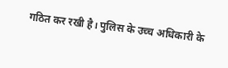गठित कर रखी है। पुलिस के उच्च अधिकारी के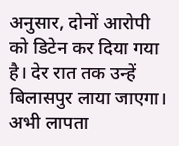अनुसार, दोनों आरोपी को डिटेन कर दिया गया है। देर रात तक उन्हें बिलासपुर लाया जाएगा। अभी लापता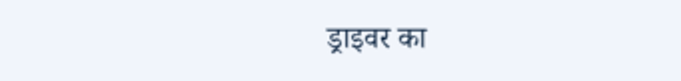ड्राइवर का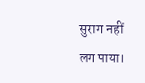सुराग नहीं लग पाया।